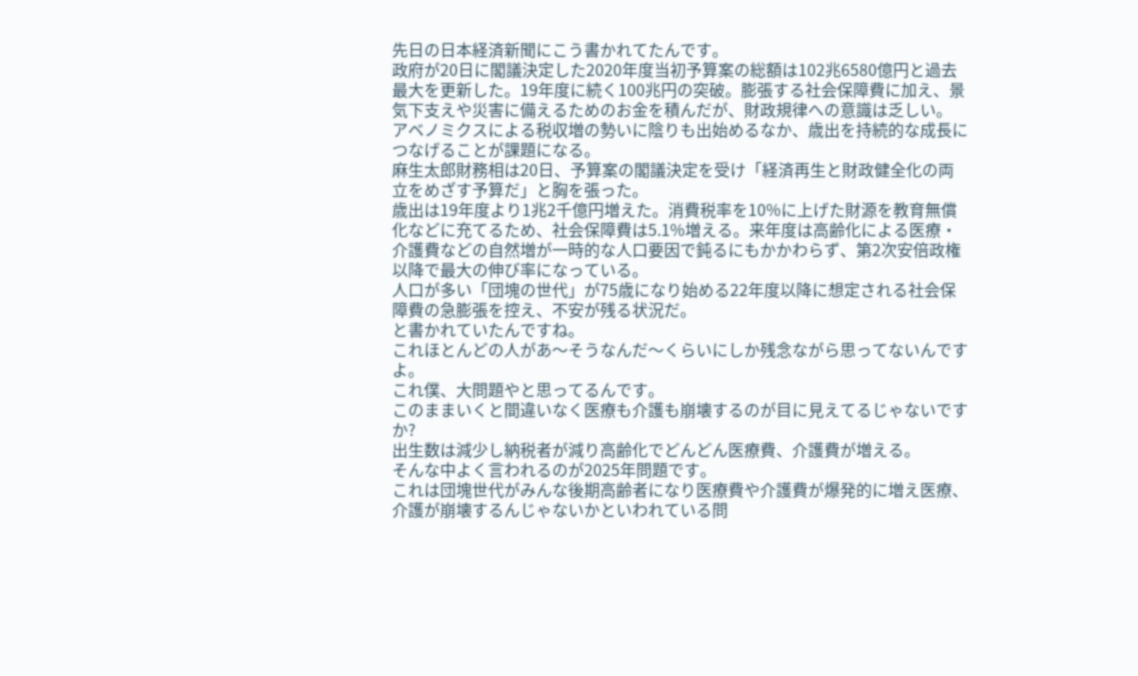先日の日本経済新聞にこう書かれてたんです。
政府が20日に閣議決定した2020年度当初予算案の総額は102兆6580億円と過去最大を更新した。19年度に続く100兆円の突破。膨張する社会保障費に加え、景気下支えや災害に備えるためのお金を積んだが、財政規律への意識は乏しい。
アベノミクスによる税収増の勢いに陰りも出始めるなか、歳出を持続的な成長につなげることが課題になる。
麻生太郎財務相は20日、予算案の閣議決定を受け「経済再生と財政健全化の両立をめざす予算だ」と胸を張った。
歳出は19年度より1兆2千億円増えた。消費税率を10%に上げた財源を教育無償化などに充てるため、社会保障費は5.1%増える。来年度は高齢化による医療・介護費などの自然増が一時的な人口要因で鈍るにもかかわらず、第2次安倍政権以降で最大の伸び率になっている。
人口が多い「団塊の世代」が75歳になり始める22年度以降に想定される社会保障費の急膨張を控え、不安が残る状況だ。
と書かれていたんですね。
これほとんどの人があ〜そうなんだ〜くらいにしか残念ながら思ってないんですよ。
これ僕、大問題やと思ってるんです。
このままいくと間違いなく医療も介護も崩壊するのが目に見えてるじゃないですか?
出生数は減少し納税者が減り高齢化でどんどん医療費、介護費が増える。
そんな中よく言われるのが2025年問題です。
これは団塊世代がみんな後期高齢者になり医療費や介護費が爆発的に増え医療、介護が崩壊するんじゃないかといわれている問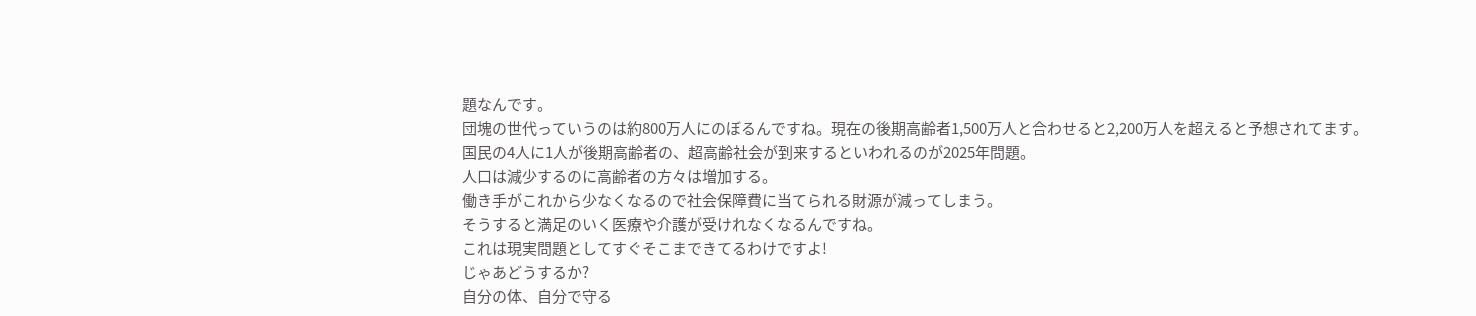題なんです。
団塊の世代っていうのは約800万人にのぼるんですね。現在の後期高齢者1,500万人と合わせると2,200万人を超えると予想されてます。
国民の4人に1人が後期高齢者の、超高齢社会が到来するといわれるのが2025年問題。
人口は減少するのに高齢者の方々は増加する。
働き手がこれから少なくなるので社会保障費に当てられる財源が減ってしまう。
そうすると満足のいく医療や介護が受けれなくなるんですね。
これは現実問題としてすぐそこまできてるわけですよ!
じゃあどうするか?
自分の体、自分で守る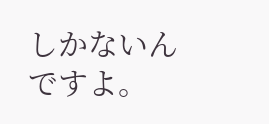しかないんですよ。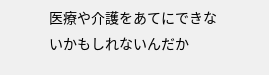医療や介護をあてにできないかもしれないんだか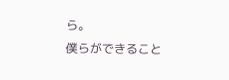ら。
僕らができること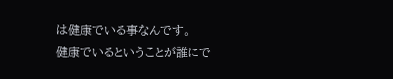は健康でいる事なんです。
健康でいるということが誰にで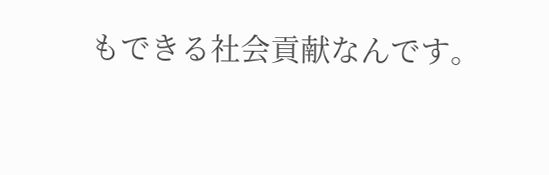もできる社会貢献なんです。